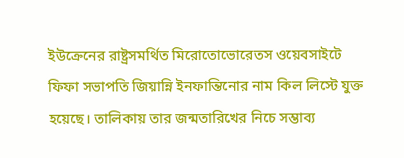ইউক্রেনের রাষ্ট্রসমর্থিত মিরোতোভোরেতস ওয়েবসাইটে ফিফা সভাপতি জিয়ান্নি ইনফান্তিনোর নাম কিল লিস্টে যুক্ত হয়েছে। তালিকায় তার জন্মতারিখের নিচে সম্ভাব্য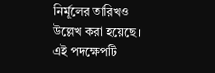নির্মূলের তারিখও উল্লেখ করা হয়েছে। এই পদক্ষেপটি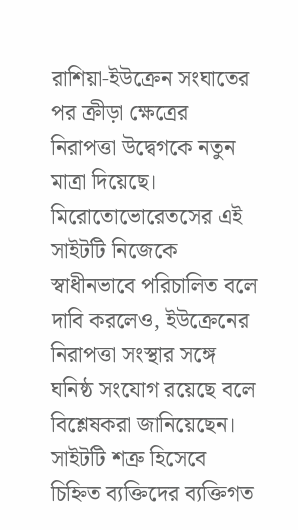রাশিয়া‑ইউক্রেন সংঘাতের পর ক্রীড়া ক্ষেত্রের নিরাপত্তা উদ্বেগকে নতুন মাত্রা দিয়েছে।
মিরোতোভোরেতসের এই সাইটটি নিজেকে স্বাধীনভাবে পরিচালিত বলে দাবি করলেও, ইউক্রেনের নিরাপত্তা সংস্থার সঙ্গে ঘনিষ্ঠ সংযোগ রয়েছে বলে বিশ্লেষকরা জানিয়েছেন। সাইটটি শত্রু হিসেবে চিহ্নিত ব্যক্তিদের ব্যক্তিগত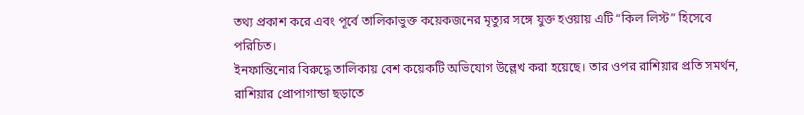তথ্য প্রকাশ করে এবং পূর্বে তালিকাভুক্ত কয়েকজনের মৃত্যুর সঙ্গে যুক্ত হওয়ায় এটি “কিল লিস্ট” হিসেবে পরিচিত।
ইনফান্তিনোর বিরুদ্ধে তালিকায় বেশ কয়েকটি অভিযোগ উল্লেখ করা হয়েছে। তার ওপর রাশিয়ার প্রতি সমর্থন, রাশিয়ার প্রোপাগান্ডা ছড়াতে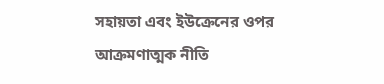সহায়তা এবং ইউক্রেনের ওপর আক্রমণাত্মক নীতি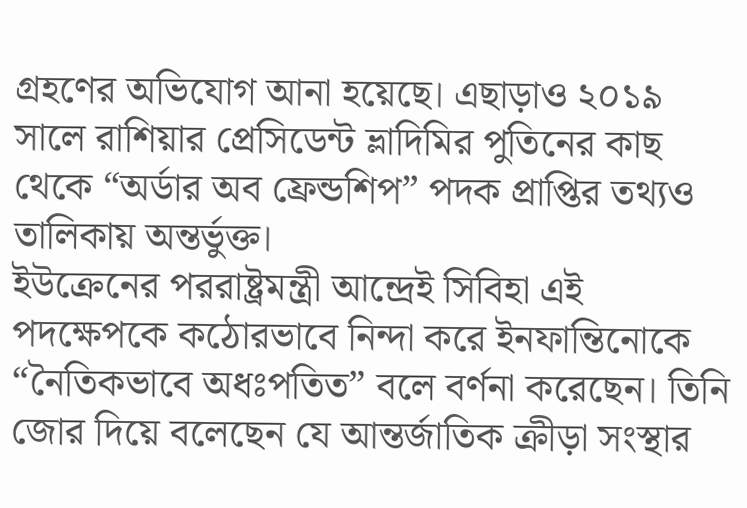গ্রহণের অভিযোগ আনা হয়েছে। এছাড়াও ২০১৯ সালে রাশিয়ার প্রেসিডেন্ট ভ্লাদিমির পুতিনের কাছ থেকে “অর্ডার অব ফ্রেন্ডশিপ” পদক প্রাপ্তির তথ্যও তালিকায় অন্তর্ভুক্ত।
ইউক্রেনের পররাষ্ট্রমন্ত্রী আন্দ্রেই সিবিহা এই পদক্ষেপকে কঠোরভাবে নিন্দা করে ইনফান্তিনোকে “নৈতিকভাবে অধঃপতিত” বলে বর্ণনা করেছেন। তিনি জোর দিয়ে বলেছেন যে আন্তর্জাতিক ক্রীড়া সংস্থার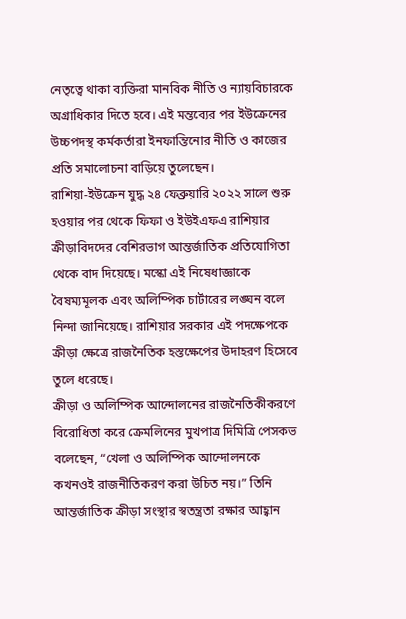নেতৃত্বে থাকা ব্যক্তিরা মানবিক নীতি ও ন্যায়বিচারকে অগ্রাধিকার দিতে হবে। এই মন্তব্যের পর ইউক্রেনের উচ্চপদস্থ কর্মকর্তারা ইনফান্তিনোর নীতি ও কাজের প্রতি সমালোচনা বাড়িয়ে তুলেছেন।
রাশিয়া-ইউক্রেন যুদ্ধ ২৪ ফেব্রুয়ারি ২০২২ সালে শুরু হওয়ার পর থেকে ফিফা ও ইউইএফএ রাশিয়ার ক্রীড়াবিদদের বেশিরভাগ আন্তর্জাতিক প্রতিযোগিতা থেকে বাদ দিয়েছে। মস্কো এই নিষেধাজ্ঞাকে বৈষম্যমূলক এবং অলিম্পিক চার্টারের লঙ্ঘন বলে নিন্দা জানিয়েছে। রাশিয়ার সরকার এই পদক্ষেপকে ক্রীড়া ক্ষেত্রে রাজনৈতিক হস্তক্ষেপের উদাহরণ হিসেবে তুলে ধরেছে।
ক্রীড়া ও অলিম্পিক আন্দোলনের রাজনৈতিকীকরণে বিরোধিতা করে ক্রেমলিনের মুখপাত্র দিমিত্রি পেসকভ বলেছেন, “খেলা ও অলিম্পিক আন্দোলনকে কখনওই রাজনীতিকরণ করা উচিত নয়।” তিনি আন্তর্জাতিক ক্রীড়া সংস্থার স্বতন্ত্রতা রক্ষার আহ্বান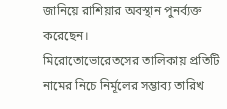জানিয়ে রাশিয়ার অবস্থান পুনর্ব্যক্ত করেছেন।
মিরোতোভোরেতসের তালিকায় প্রতিটি নামের নিচে নির্মূলের সম্ভাব্য তারিখ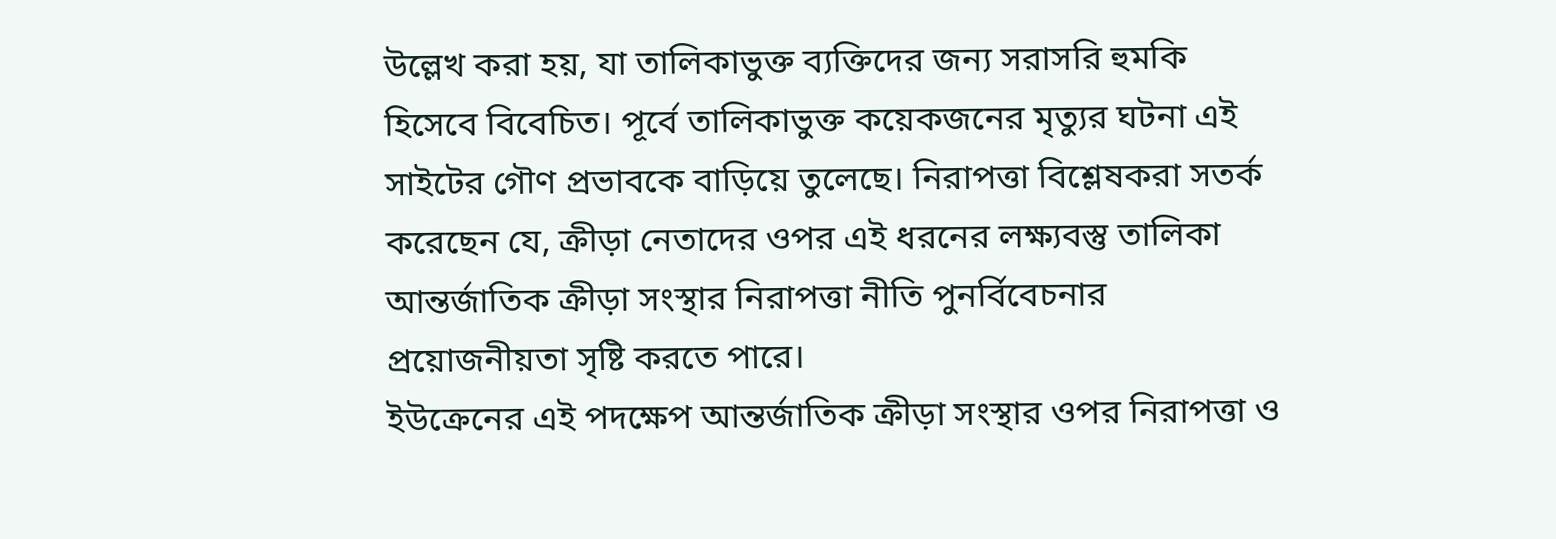উল্লেখ করা হয়, যা তালিকাভুক্ত ব্যক্তিদের জন্য সরাসরি হুমকি হিসেবে বিবেচিত। পূর্বে তালিকাভুক্ত কয়েকজনের মৃত্যুর ঘটনা এই সাইটের গৌণ প্রভাবকে বাড়িয়ে তুলেছে। নিরাপত্তা বিশ্লেষকরা সতর্ক করেছেন যে, ক্রীড়া নেতাদের ওপর এই ধরনের লক্ষ্যবস্তু তালিকা আন্তর্জাতিক ক্রীড়া সংস্থার নিরাপত্তা নীতি পুনর্বিবেচনার প্রয়োজনীয়তা সৃষ্টি করতে পারে।
ইউক্রেনের এই পদক্ষেপ আন্তর্জাতিক ক্রীড়া সংস্থার ওপর নিরাপত্তা ও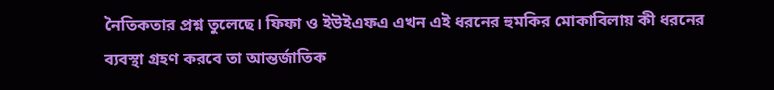নৈতিকতার প্রশ্ন তুলেছে। ফিফা ও ইউইএফএ এখন এই ধরনের হুমকির মোকাবিলায় কী ধরনের ব্যবস্থা গ্রহণ করবে তা আন্তর্জাতিক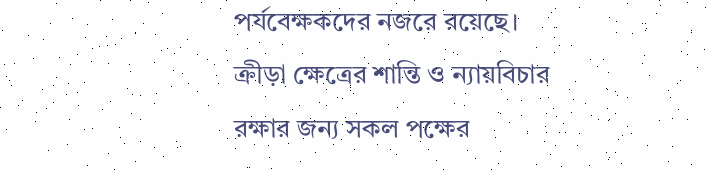পর্যবেক্ষকদের নজরে রয়েছে। ক্রীড়া ক্ষেত্রের শান্তি ও ন্যায়বিচার রক্ষার জন্য সকল পক্ষের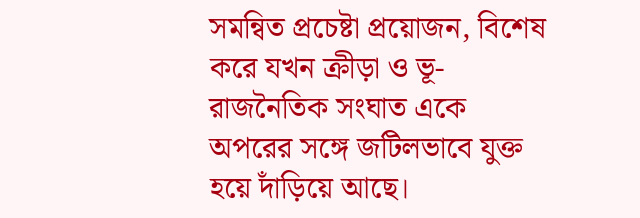সমন্বিত প্রচেষ্টা প্রয়োজন, বিশেষ করে যখন ক্রীড়া ও ভূ-রাজনৈতিক সংঘাত একে অপরের সঙ্গে জটিলভাবে যুক্ত হয়ে দাঁড়িয়ে আছে।